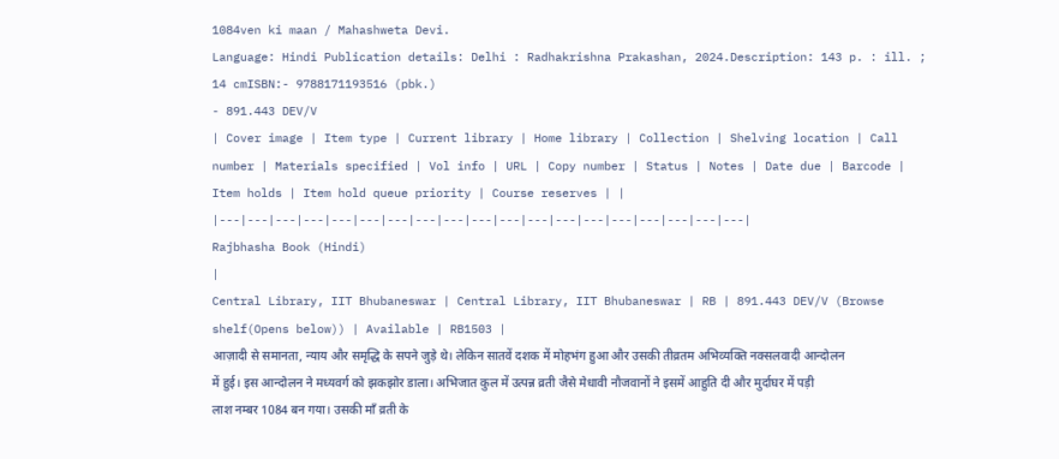1084ven ki maan / Mahashweta Devi.
Language: Hindi Publication details: Delhi : Radhakrishna Prakashan, 2024.Description: 143 p. : ill. ; 14 cmISBN:- 9788171193516 (pbk.)
- 891.443 DEV/V
| Cover image | Item type | Current library | Home library | Collection | Shelving location | Call number | Materials specified | Vol info | URL | Copy number | Status | Notes | Date due | Barcode | Item holds | Item hold queue priority | Course reserves | |
|---|---|---|---|---|---|---|---|---|---|---|---|---|---|---|---|---|---|---|
Rajbhasha Book (Hindi)
|
Central Library, IIT Bhubaneswar | Central Library, IIT Bhubaneswar | RB | 891.443 DEV/V (Browse shelf(Opens below)) | Available | RB1503 |
आज़ादी से समानता, न्याय और समृद्धि के सपने जुड़े थे। लेकिन सातवें दशक में मोहभंग हुआ और उसकी तीव्रतम अभिव्यक्ति नक्सलवादी आन्दोलन में हुई। इस आन्दोलन ने मध्यवर्ग को झकझोर डाला। अभिजात कुल में उत्पन्न व्रती जैसे मेधावी नौजवानों ने इसमें आहुति दी और मुर्दाघर में पड़ी लाश नम्बर 1084 बन गया। उसकी माँ व्रती के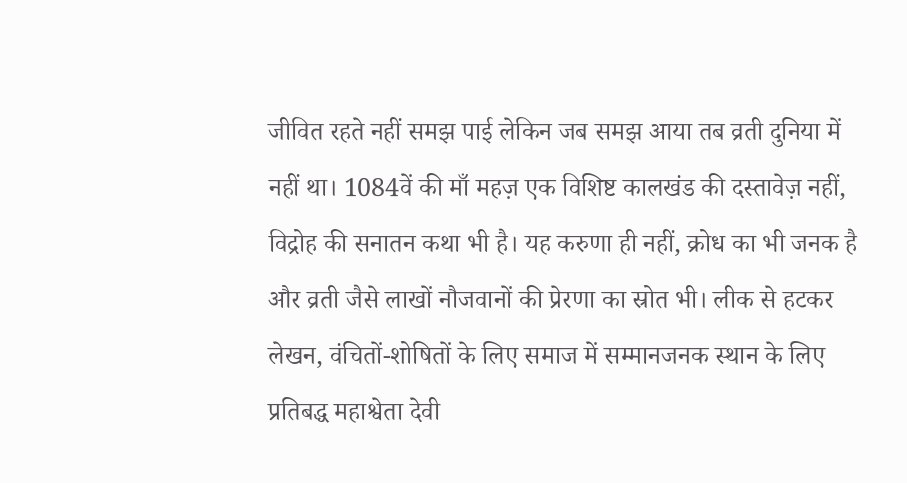जीवित रहते नहीं समझ पाई लेकिन जब समझ आया तब व्रती दुनिया में नहीं था। 1084वें की माँ महज़ एक विशिष्ट कालखंड की दस्तावेज़ नहीं, विद्रोह की सनातन कथा भी है। यह करुणा ही नहीं, क्रोध का भी जनक है और व्रती जैसे लाखों नौजवानों की प्रेरणा का स्रोत भी। लीक से हटकर लेखन, वंचितों-शोषितों के लिए समाज में सम्मानजनक स्थान के लिए प्रतिबद्ध महाश्वेता देवी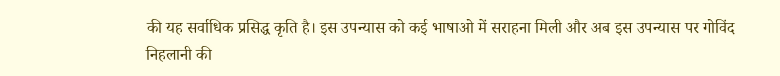की यह सर्वाधिक प्रसिद्ध कृति है। इस उपन्यास को कई भाषाओ में सराहना मिली और अब इस उपन्यास पर गोविंद निहलानी की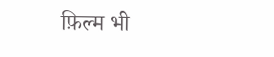फ़िल्म भी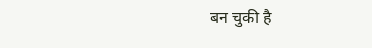बन चुकी है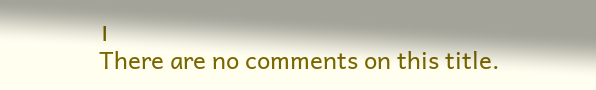।
There are no comments on this title.